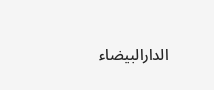الدارالبيضاء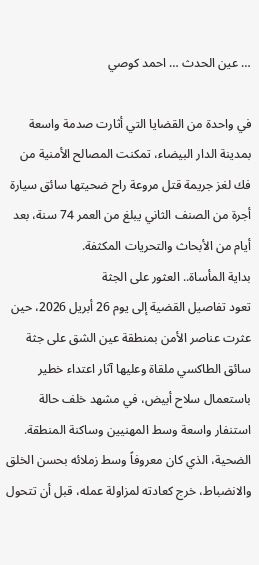… عين الحدث … احمد كوصي

في واحدة من القضايا التي أثارت صدمة واسعة بمدينة الدار البيضاء، تمكنت المصالح الأمنية من فك لغز جريمة قتل مروعة راح ضحيتها سائق سيارة أجرة من الصنف الثاني يبلغ من العمر 74 سنة، بعد أيام من الأبحاث والتحريات المكثفة.
بداية المأساة.. العثور على الجثة
تعود تفاصيل القضية إلى يوم 26 أبريل 2026، حين عثرت عناصر الأمن بمنطقة عين الشق على جثة سائق الطاكسي ملقاة وعليها آثار اعتداء خطير باستعمال سلاح أبيض، في مشهد خلف حالة استنفار واسعة وسط المهنيين وساكنة المنطقة.
الضحية، الذي كان معروفاً وسط زملائه بحسن الخلق والانضباط، خرج كعادته لمزاولة عمله، قبل أن تتحول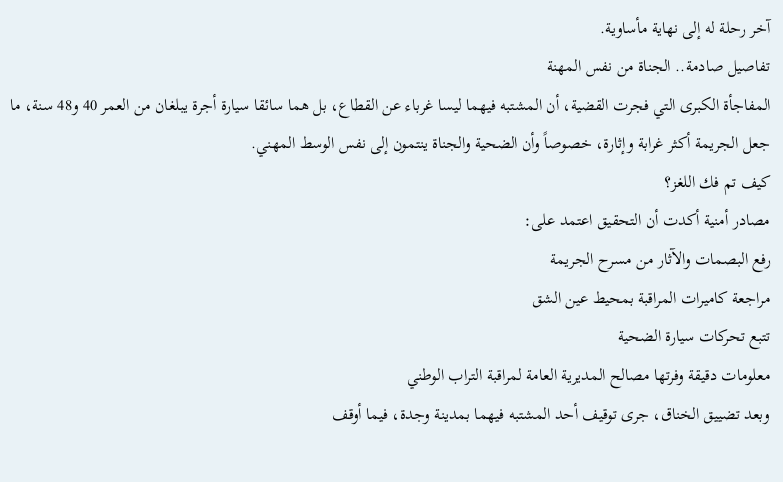آخر رحلة له إلى نهاية مأساوية.
تفاصيل صادمة.. الجناة من نفس المهنة
المفاجأة الكبرى التي فجرت القضية، أن المشتبه فيهما ليسا غرباء عن القطاع، بل هما سائقا سيارة أجرة يبلغان من العمر 40 و48 سنة، ما جعل الجريمة أكثر غرابة وإثارة، خصوصاً وأن الضحية والجناة ينتمون إلى نفس الوسط المهني.
كيف تم فك اللغز؟
مصادر أمنية أكدت أن التحقيق اعتمد على:
رفع البصمات والآثار من مسرح الجريمة
مراجعة كاميرات المراقبة بمحيط عين الشق
تتبع تحركات سيارة الضحية
معلومات دقيقة وفرتها مصالح المديرية العامة لمراقبة التراب الوطني
وبعد تضييق الخناق، جرى توقيف أحد المشتبه فيهما بمدينة وجدة، فيما أوقف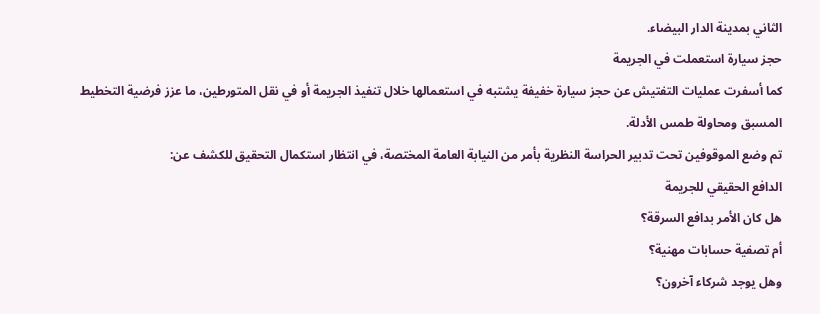الثاني بمدينة الدار البيضاء.
حجز سيارة استعملت في الجريمة
كما أسفرت عمليات التفتيش عن حجز سيارة خفيفة يشتبه في استعمالها خلال تنفيذ الجريمة أو في نقل المتورطين، ما عزز فرضية التخطيط المسبق ومحاولة طمس الأدلة.
تم وضع الموقوفين تحت تدبير الحراسة النظرية بأمر من النيابة العامة المختصة، في انتظار استكمال التحقيق للكشف عن:
الدافع الحقيقي للجريمة
هل كان الأمر بدافع السرقة؟
أم تصفية حسابات مهنية؟
وهل يوجد شركاء آخرون؟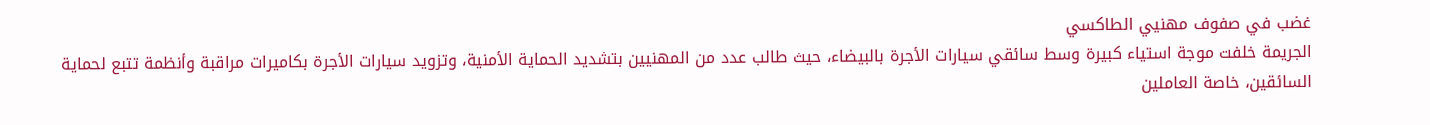غضب في صفوف مهنيي الطاكسي
الجريمة خلفت موجة استياء كبيرة وسط سائقي سيارات الأجرة بالبيضاء، حيث طالب عدد من المهنيين بتشديد الحماية الأمنية، وتزويد سيارات الأجرة بكاميرات مراقبة وأنظمة تتبع لحماية السائقين، خاصة العاملين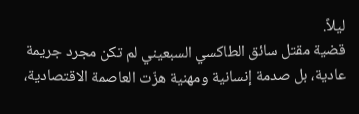ليلاً.
قضية مقتل سائق الطاكسي السبعيني لم تكن مجرد جريمة عادية، بل صدمة إنسانية ومهنية هزّت العاصمة الاقتصادية،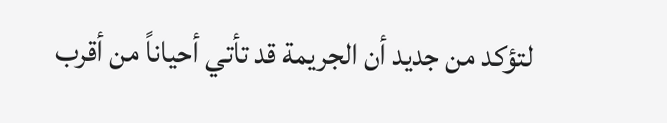لتؤكد من جديد أن الجريمة قد تأتي أحياناً من أقرب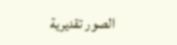الصور تقديرية